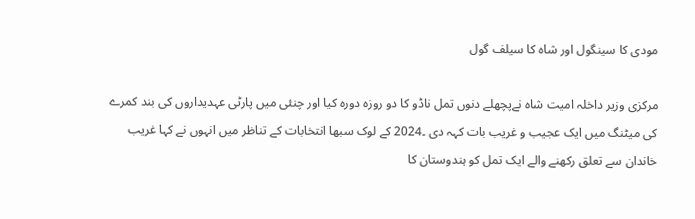مودی کا سینگول اور شاہ کا سیلف گول

مرکزی وزیر داخلہ امیت شاہ نےپچھلے دنوں تمل ناڈو کا دو روزہ دورہ کیا اور چنئی میں پارٹی عہدیداروں کی بند کمرے کی میٹنگ میں ایک عجیب و غریب بات کہہ دی ۔2024 کے لوک سبھا انتخابات کے تناظر میں انہوں نے کہا غریب خاندان سے تعلق رکھنے والے ایک تمل کو ہندوستان کا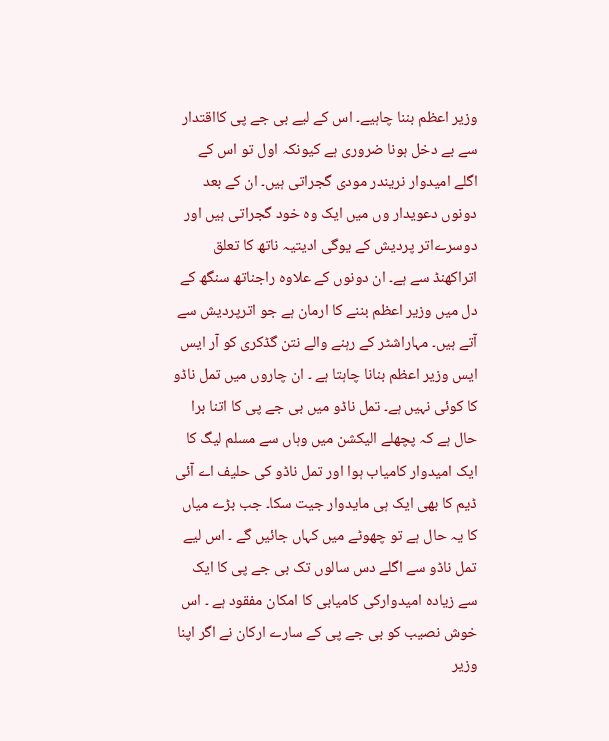وزیر اعظم بننا چاہیے۔ اس کے لیے بی جے پی کااقتدار سے بے دخل ہونا ضروری ہے کیونکہ اول تو اس کے اگلے امیدوار نریندر مودی گجراتی ہیں۔ ان کے بعد دونوں دعویدار وں میں ایک وہ خود گجراتی ہیں اور دوسرےاتر پردیش کے یوگی ادیتیہ ناتھ کا تعلق اتراکھنڈ سے ہے۔ ان دونوں کے علاوہ راجناتھ سنگھ کے دل میں وزیر اعظم بننے کا ارمان ہے جو اترپردیش سے آتے ہیں۔ مہاراشٹر کے رہنے والے نتن گڈکری کو آر ایس ایس وزیر اعظم بنانا چاہتا ہے ۔ ان چاروں میں تمل ناڈو کا کوئی نہیں ہے۔ تمل ناڈو میں بی جے پی کا اتنا برا حال ہے کہ پچھلے الیکشن میں وہاں سے مسلم لیگ کا ایک امیدوار کامیاب ہوا اور تمل ناڈو کی حلیف اے آئی ڈیم کا بھی ایک ہی مایدوار جیت سکا۔ جب بڑے میاں کا یہ حال ہے تو چھوٹے میں کہاں جائیں گے ۔ اس لیے تمل ناڈو سے اگلے دس سالوں تک بی جے پی کا ایک سے زیادہ امیدوارکی کامیابی کا امکان مفقود ہے ۔ اس خوش نصیب کو بی جے پی کے سارے ارکان نے اگر اپنا وزیر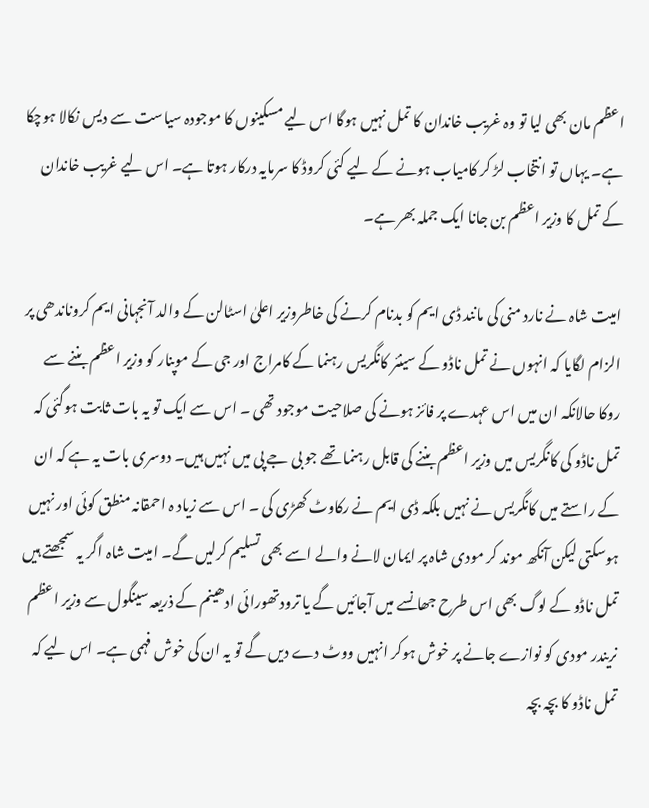اعظم مان بھی لیا تو وہ غریب خاندان کا تمل نہیں ہوگا اس لیے مسکینوں کا موجودہ سیاست سے دیس نکالا ہوچکا ہے۔ یہاں تو انتخاب لڑ کر کامیاب ہونے کے لیے کئی کروڈ کا سرمایہ درکار ہوتا ہے۔ اس لیے غریب خاندان کے تمل کا وزیر اعظم بن جانا ایک جملہ بھر ہے۔

امیت شاہ نے نارد منی کی مانند ڈی ایم کو بدنام کرنے کی خاطروزیر اعلیٰ اسٹالن کے والد آنجہانی ایم کروناندھی پر الزام لگایا کہ انہوں نے تمل ناڈو کے سینئر کانگریس رہنما کے کامراج اور جی کے موپنار کو وزیر اعظم بننے سے روکا حالانکہ ان میں اس عہدے پر فائز ہونے کی صلاحیت موجود تھی ۔ اس سے ایک تو یہ بات ثابت ہوگئی کہ تمل ناڈو کی کانگریس میں وزیر اعظم بننے کی قابل رہنما تھے جو بی جے پی میں نہیں ہیں۔ دوسری بات یہ ہے کہ ان کے راستے میں کانگریس نے نہیں بلکہ ڈی ایم نے رکاوٹ کھڑی کی ۔ اس سے زیاد ہ احمقانہ منطق کوئی اور نہیں ہوسکتی لیکن آنکھ موند کر مودی شاہ پر ایمان لانے والے اسے بھی تسلیم کرلیں گے۔ امیت شاہ اگر یہ سمجھتے ہیں تمل ناڈو کے لوگ بھی اس طرح جھانسے میں آجائیں گے یا ترودتھورائی ادھینم کے ذریعہ سینگول سے وزیر اعظم نریندر مودی کو نوازے جانے پر خوش ہوکر انہیں ووٹ دے دیں گے تو یہ ان کی خوش فہمی ہے۔ اس لیے کہ تمل ناڈو کا بچہ بچہ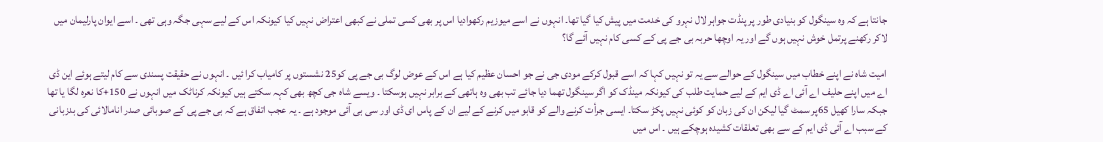جانتا ہے کہ وہ سینگول کو بنیادی طور پر پنڈت جواہر لال نہرو کی خدمت میں پیش کیا گیا تھا۔ انہوں نے اسے میوزیم رکھوادیا اس پر بھی کسی تملی نے کبھی اعتراض نہیں کیا کیونکہ اس کے لیے سہی جگہ وہی تھی ۔ اسے ایوان پارلیمان میں لاکر رکھنے پرتمل خوش نہیں ہوں گے اور یہ اوچھا حربہ بی جے پی کے کسی کام نہیں آئے گا؟

امیت شاہ نے اپنے خطاب میں سینگول کے حوالے سے یہ تو نہیں کہا کہ اسے قبول کرکے مودی جی نے جو احسان عظیم کیا ہے اس کے عوض لوگ بی جے پی کو25 نشستوں پر کامیاب کرا ئیں ۔ انہوں نے حقیقت پسندی سے کام لیتے ہوئے این ڈی اے میں اپنے حلیف اے آئی اے ڈی ایم کے لیے حمایت طلب کی کیونکہ مینڈک کو اگر سینگول تھما دیا جائے تب بھی وہ ہاتھی کے برابر نہیں ہوسکتا ۔ ویسے شاہ جی کچھ بھی کہہ سکتے ہیں کیونکہ کرناٹک میں انہوں نے 150+کا نعرہ لگا یا تھا جبکہ سارا کھیل 65پر سمٹ گیا لیکن ان کی زبان کو کوئی نہیں پکڑ سکتا۔ ایسی جرأت کرنے والے کو قابو میں کرنے کے لیے ان کے پاس ای ڈی اور سی بی آئی موجود ہے ۔ یہ عجب اتفاق ہے کہ بی جے پی کے صوبائی صدر انامالائی کی بدزبانی کے سبب اے آئی ڈی ایم کے سے بھی تعلقات کشیدہ ہوچکے ہیں ۔ اس میں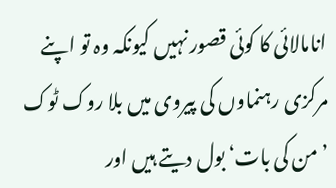انامالائی کا کوئی قصور نہیں کیونکہ وہ تو اپنے مرکزی رہنماوں کی پیروی میں بلا روک ٹوک ’من کی بات‘ بول دیتے ہیں اور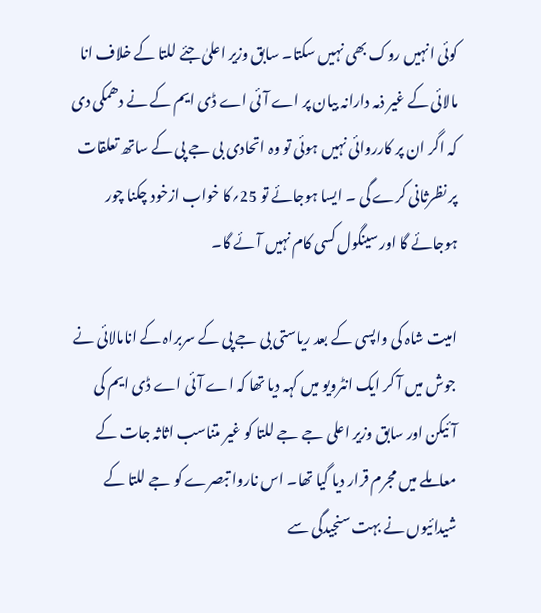کوئی انہیں روک بھی نہیں سکتا۔ سابق وزیر اعلیٰ جئے للتا کے خلاف انا مالائی کے غیر ذمہ دارانہ بیان پر اے آئی اے ڈی ایم کے نے دھمکی دی کہ اگر ان پر کارروائی نہیں ہوئی تو وہ اتحادی بی جے پی کے ساتھ تعلقات پر نظرثانی کرے گی ۔ ایسا ہوجائے تو 25؍کا خواب ازخود چکنا چور ہوجائے گا اور سینگول کسی کام نہیں آئے گا۔

امیت شاہ کی واپسی کے بعد ریاستی بی جے پی کے سربراہ کے انامالائی نے جوش میں آ کر ایک انٹرویو میں کہہ دیا تھا کہ اے آئی اے ڈی ایم کی آئیکن اور سابق وزیر اعلی جے جے للتا کو غیر متناسب اثاثہ جات کے معاملے میں مجرم قرار دیا گیا تھا۔ اس ناروا تبصرے کو جے للتا کے شیدائیوں نے بہت سنجیدگی سے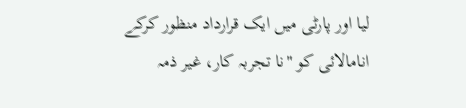لیا اور پارٹی میں ایک قرارداد منظور کرکے انامالائی کو "نا تجربہ کار، غیر ذمہ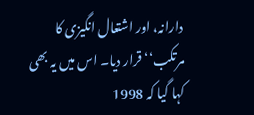دارانہ، اور اشتعال انگیزی کا مرتکب‘‘ قرار دیا۔ اس میں یہ بھی کہا گیا کہ 1998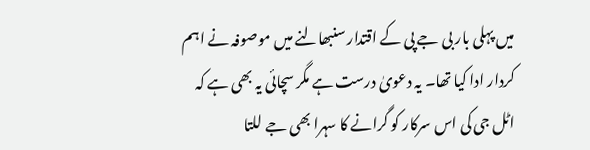میں پہلی بار بی جے پی کے اقتدار سنبھالنے میں موصوفہ نے اہم کردار ادا کیا تھا۔ یہ دعویٰ درست ہے مگر سچائی یہ بھی ہے کہ اٹل جی کی اس سرکار کو گرانے کا سہرا بھی جے للتا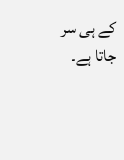کے ہی سر جاتا ہے۔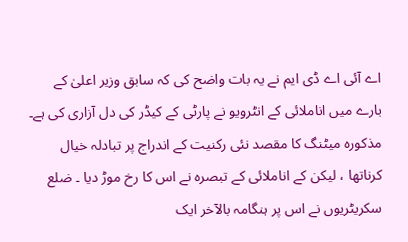اے آئی اے ڈی ایم نے یہ بات واضح کی کہ سابق وزیر اعلیٰ کے بارے میں اناملائی کے انٹرویو نے پارٹی کے کیڈر کی دل آزاری کی ہے۔ مذکورہ میٹنگ کا مقصد نئی رکنیت کے اندراج پر تبادلہ خیال کرناتھا ، لیکن کے اناملائی کے تبصرہ نے اس کا رخ موڑ دیا ۔ ضلع سکریٹریوں نے اس پر ہنگامہ بالآخر ایک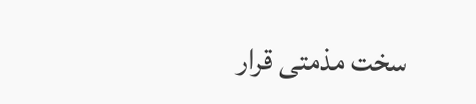سخت مذمتی قرار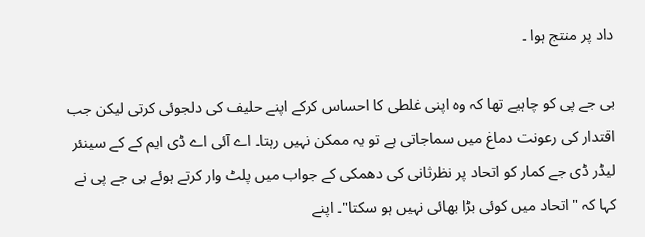داد پر منتج ہوا ۔

بی جے پی کو چاہیے تھا کہ وہ اپنی غلطی کا احساس کرکے اپنے حلیف کی دلجوئی کرتی لیکن جب اقتدار کی رعونت دماغ میں سماجاتی ہے تو یہ ممکن نہیں رہتا۔ اے آئی اے ڈی ایم کے کے سینئر لیڈر ڈی جے کمار کو اتحاد پر نظرثانی کی دھمکی کے جواب میں پلٹ وار کرتے ہوئے بی جے پی نے کہا کہ "اتحاد میں کوئی بڑا بھائی نہیں ہو سکتا"۔ اپنے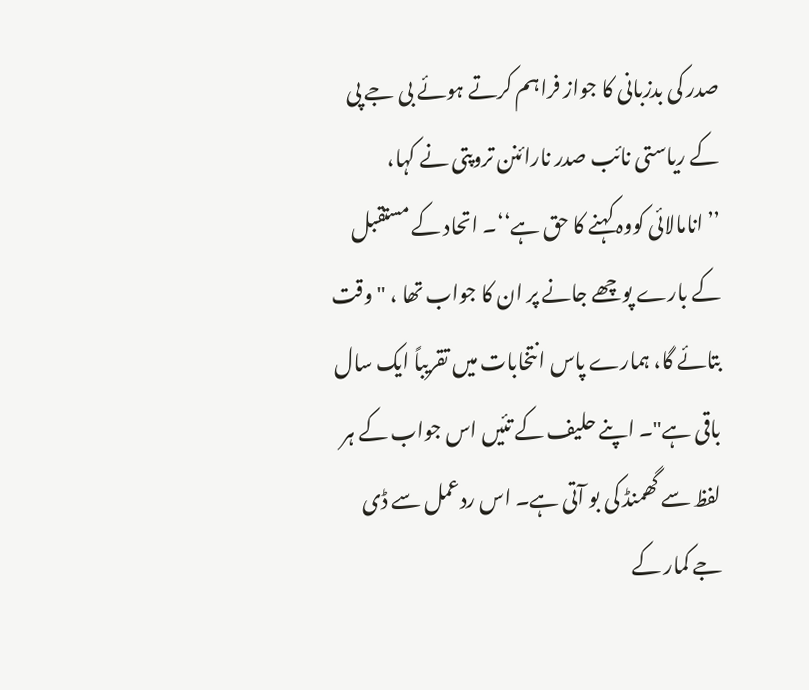صدر کی بدزبانی کا جواز فراہم کرتے ہوئے بی جے پی کے ریاستی نائب صدر نارائنن تروپتی نے کہا، ’’انامالائی کووہ کہنے کا حق ہے‘‘۔ اتحاد کے مستقبل کے بارے پوچھے جانے پر ان کا جواب تھا ، "وقت بتائے گا، ہمارے پاس انتخابات میں تقریباً ایک سال باقی ہے"۔ اپنے حلیف کے تئیں اس جواب کے ہر لفظ سے گھمنڈ کی بو آتی ہے۔ اس ردعمل سے ڈی جے کمار کے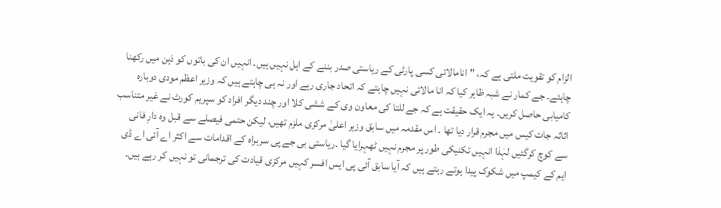الزام کو تقویت ملتی ہے کہ، "انامالائی کسی پارٹی کے ریاستی صدر بننے کے اہل نہیں ہیں۔ انہیں ان کی باتوں کو ذہن میں رکھنا چاہئے۔ جے کمار نے شبہ ظاہر کیا کہ انا مالائی نہیں چاہتے کہ اتحاد جاری رہے اور نہ ہی چاہتے ہیں کہ وزیر اعظم مودی دوبارہ کامیابی حاصل کریں۔ یہ ایک حقیقت ہے کہ جے للتا کی معاون وی کے ششی کلا اور چند دیگر افراد کو سپریم کورٹ نے غیر متناسب اثاثہ جات کیس میں مجرم قرار دیا تھا ۔ اس مقدمہ میں سابق وزیر اعلیٰ مرکزی ملزم تھیں، لیکن حتمی فیصلے سے قبل وہ دارِ فانی سے کوچ کرگئیں لہٰذا انہیں تکنیکی طور پر مجرم نہیں ٹھہرایا گیا ۔ریاستی بی جے پی سربراہ کے اقدامات سے اکثر اے آئی اے ڈی ایم کے کیمپ میں شکوک پیدا ہوتے رہتے ہیں کہ آیا سابق آئی پی ایس افسر کہیں مرکزی قیادت کی ترجمانی تو نہیں کر رہے ہیں۔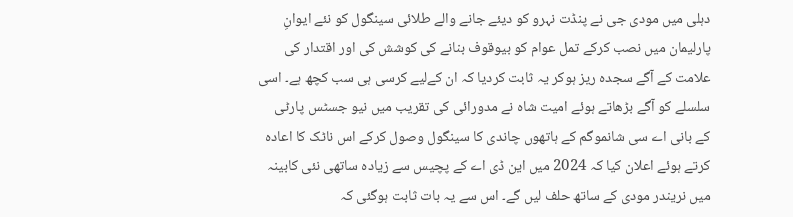دہلی میں مودی جی نے پنڈت نہرو کو دیئے جانے والے طلائی سینگول کو نئے ایوانِ پارلیمان میں نصب کرکے تمل عوام کو بیوقوف بنانے کی کوشش کی اور اقتدار کی علامت کے آگے سجدہ ریز ہوکر یہ ثابت کردیا کہ ان کےلیے کرسی ہی سب کچھ ہے۔ اسی سلسلے کو آگے بڑھاتے ہوئے امیت شاہ نے مدورائی کی تقریب میں نیو جسٹس پارٹی کے بانی اے سی شانموگم کے ہاتھوں چاندی کا سینگول وصول کرکے اس ناٹک کا اعادہ کرتے ہوئے اعلان کیا کہ 2024 میں این ڈی اے کے پچیس سے زیادہ ساتھی نئی کابینہ میں نریندر مودی کے ساتھ حلف لیں گے۔ اس سے یہ بات ثابت ہوگئی کہ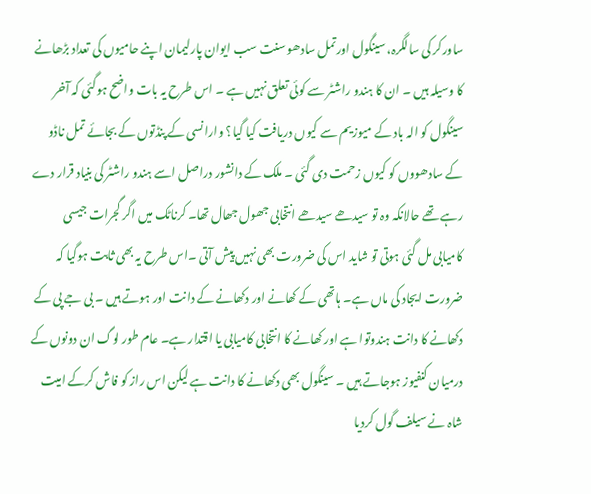ساورکر کی سالگرہ، سینگول اورتمل سادھو سنت سب ایوان پارلیمان اپنے حامیوں کی تعداد بڑھانے کا وسیلہ ہیں ۔ ان کا ہندو راشٹر سے کوئی تعلق نہیں ہے ۔ اس طرح یہ بات واضح ہوگئی کہ آخر سینگول کو الہ باد کے میوزیم سے کیوں دریافت کیا گیا؟ وارانسی کے پنڈتوں کے بجائے تمل ناڈو کے سادھووں کو کیوں زحمت دی گئی ۔ ملک کے دانشور دراصل اسے ہندو راشٹر کی بنیاد قرار دے رہے تھے حالانکہ وہ تو سیدھے سیدھے انتخابی جھول جھال تھا۔ کرناٹک میں اگر گجرات جیسی کامیابی مل گئی ہوتی تو شاید اس کی ضرورت بھی نہیں پیش آتی ۔اس طرح یہ بھی ثابت ہوگیا کہ ضرورت ایجاد کی ماں ہے۔ ہاتھی کے کھانے اور دکھانے کے دانت اور ہوتے ہیں ۔ بی جے پی کے دکھانے کا دانت ہندوتوا ہے اور کھانے کا انتخابی کامیابی یا اقتدار ہے۔ عام طور لوگ ان دونوں کے درمیان کنفیوز ہوجاتے ہیں ۔ سینگول بھی دکھانے کا دانت ہے لیکن اس راز کو فاش کرکے امیت شاہ نے سیلف گول کردیا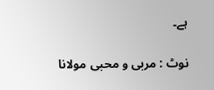ہے۔

نوٹ : مربی و محبی مولانا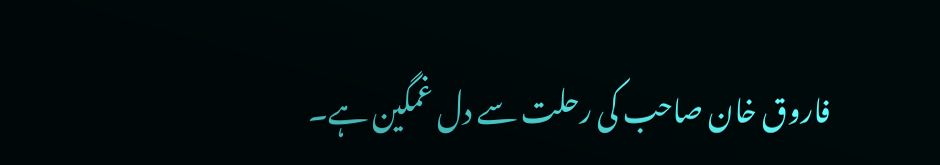فاروق خان صاحب کی رحلت سے دل غمگین ہے۔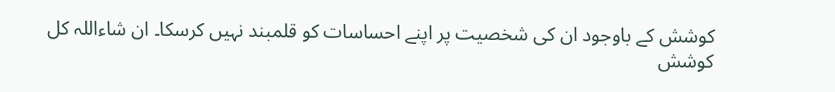کوشش کے باوجود ان کی شخصیت پر اپنے احساسات کو قلمبند نہیں کرسکا۔ ان شاءاللہ کل کوشش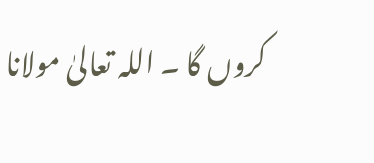کروں گا ۔ اللہ تعالیٰ مولانا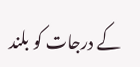کے درجات کو بلند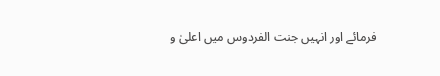فرمائے اور انہیں جنت الفردوس میں اعلیٰ و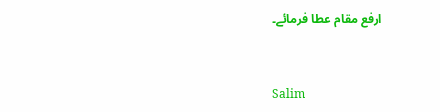ارفع مقام عطا فرمائے۔


Salim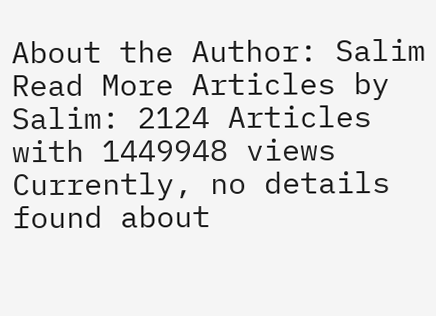About the Author: Salim Read More Articles by Salim: 2124 Articles with 1449948 views Currently, no details found about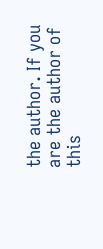the author. If you are the author of this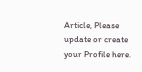Article, Please update or create your Profile here.